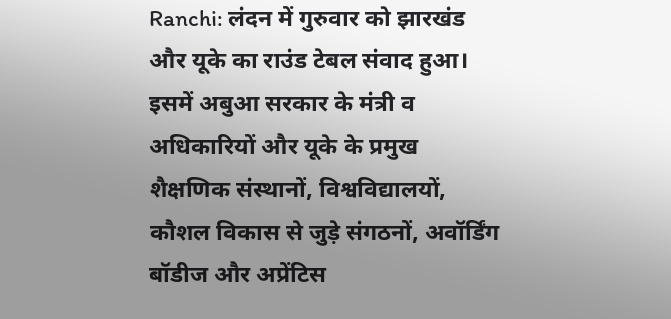Ranchi: लंदन में गुरुवार को झारखंड और यूके का राउंड टेबल संवाद हुआ। इसमें अबुआ सरकार के मंत्री व अधिकारियों और यूके के प्रमुख शैक्षणिक संस्थानों, विश्वविद्यालयों, कौशल विकास से जुड़े संगठनों, अवॉर्डिंग बॉडीज और अप्रेंटिस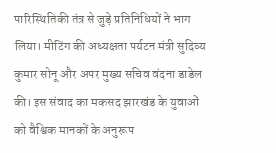पारिस्थितिकी तंत्र से जुड़े प्रतिनिधियों ने भाग लिया। मीटिंग की अध्यक्षता पर्यटन मंत्री सुदिव्य कुमार सोनू और अपर मुख्य सचिव वंदना डाडेल की। इस संवाद का मकसद झारखंड के युवाओं को वैश्विक मानकों के अनुरूप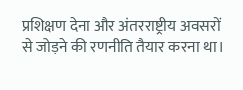प्रशिक्षण देना और अंतरराष्ट्रीय अवसरों से जोड़ने की रणनीति तैयार करना था।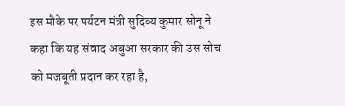इस मौके पर पर्यटन मंत्री सुदिव्य कुमार सोनू ने कहा कि यह संवाद अबुआ सरकार की उस सोच को मजबूती प्रदान कर रहा है,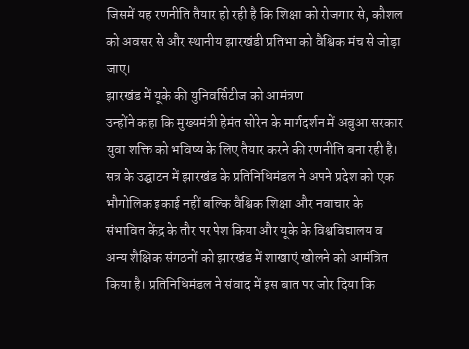जिसमें यह रणनीति तैयार हो रही है कि शिक्षा को रोजगार से, कौशल को अवसर से और स्थानीय झारखंडी प्रतिभा को वैश्विक मंच से जोड़ा जाए।
झारखंड में यूके की युनिवर्सिटीज को आमंत्रण
उन्होंने कहा कि मुख्यमंत्री हेमंत सोरेन के मार्गदर्शन में अबुआ सरकार युवा शक्ति को भविष्य के लिए तैयार करने की रणनीति बना रही है। सत्र के उद्घाटन में झारखंड के प्रतिनिधिमंडल ने अपने प्रदेश को एक भौगोलिक इकाई नहीं बल्कि वैश्विक शिक्षा और नवाचार के संभावित केंद्र के तौर पर पेश किया और यूके के विश्वविद्यालय व अन्य शैक्षिक संगठनों को झारखंड में शाखाएं खोलने को आमंत्रित किया है। प्रतिनिधिमंडल ने संवाद में इस बात पर जोर दिया कि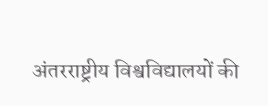अंतरराष्ट्रीय विश्वविद्यालयों की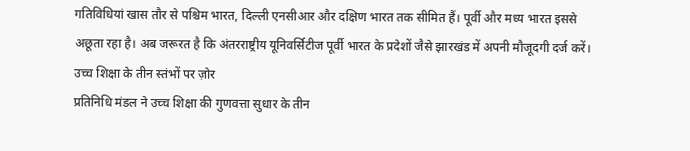गतिविधियां खास तौर से पश्चिम भारत, दिल्ली एनसीआर और दक्षिण भारत तक सीमित हैं। पूर्वी और मध्य भारत इससे अछूता रहा है। अब जरूरत है कि अंतरराष्ट्रीय यूनिवर्सिटीज पूर्वी भारत के प्रदेशों जैसे झारखंड में अपनी मौजूदगी दर्ज करें।
उच्च शिक्षा के तीन स्तंभों पर ज़ोर
प्रतिनिधि मंडल ने उच्च शिक्षा की गुणवत्ता सुधार के तीन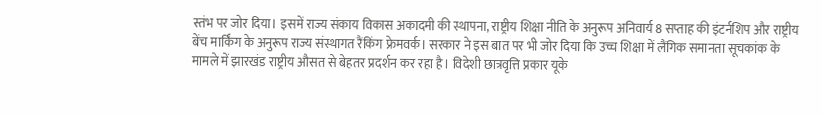स्तंभ पर जोर दिया। इसमें राज्य संकाय विकास अकादमी की स्थापना, राष्ट्रीय शिक्षा नीति के अनुरूप अनिवार्य 8 सप्ताह की इंटर्नशिप और राष्ट्रीय बेंच मार्किंग के अनुरूप राज्य संस्थागत रैंकिंग फ्रेमवर्क। सरकार ने इस बात पर भी जोर दिया कि उच्च शिक्षा में लैंगिक समानता सूचकांक के मामले में झारखंड राष्ट्रीय औसत से बेहतर प्रदर्शन कर रहा है। विदेशी छात्रवृत्ति प्रकार यूके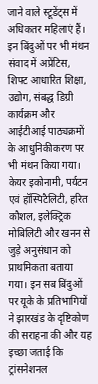जाने वाले स्टूडेंट्स में अधिकतर महिलाएं हैं।
इन बिंदुओं पर भी मंथन
संवाद में अप्रेंटिस, शिफ्ट आधारित शिक्षा, उद्योग, संबद्ध डिग्री कार्यक्रम और आईटीआई पाठ्यक्रमों के आधुनिकीकरण पर भी मंथन किया गया। केयर इकोनामी, पर्यटन एवं हॉस्पिटैलिटी, हरित कौशल, इलेक्ट्रिक मोबिलिटी और खनन से जुड़े अनुसंधान को प्राथमिकता बताया गया। इन सब बिंदुओं पर यूके के प्रतिभागियों ने झारखंड के दृष्टिकोण की सराहना की और यह इच्छा जताई कि ट्रांसनेशनल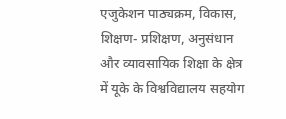एजुकेशन पाठ्यक्रम, विकास, शिक्षण- प्रशिक्षण, अनुसंधान और व्यावसायिक शिक्षा के क्षेत्र में यूके के विश्वविद्यालय सहयोग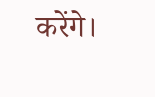करेंगे।